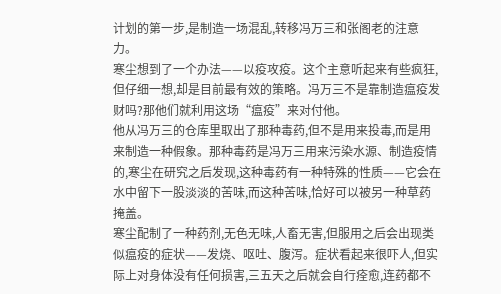计划的第一步,是制造一场混乱,转移冯万三和张阁老的注意力。
寒尘想到了一个办法——以疫攻疫。这个主意听起来有些疯狂,但仔细一想,却是目前最有效的策略。冯万三不是靠制造瘟疫发财吗?那他们就利用这场“瘟疫”来对付他。
他从冯万三的仓库里取出了那种毒药,但不是用来投毒,而是用来制造一种假象。那种毒药是冯万三用来污染水源、制造疫情的,寒尘在研究之后发现,这种毒药有一种特殊的性质——它会在水中留下一股淡淡的苦味,而这种苦味,恰好可以被另一种草药掩盖。
寒尘配制了一种药剂,无色无味,人畜无害,但服用之后会出现类似瘟疫的症状——发烧、呕吐、腹泻。症状看起来很吓人,但实际上对身体没有任何损害,三五天之后就会自行痊愈,连药都不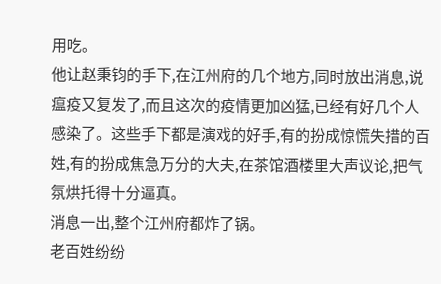用吃。
他让赵秉钧的手下,在江州府的几个地方,同时放出消息,说瘟疫又复发了,而且这次的疫情更加凶猛,已经有好几个人感染了。这些手下都是演戏的好手,有的扮成惊慌失措的百姓,有的扮成焦急万分的大夫,在茶馆酒楼里大声议论,把气氛烘托得十分逼真。
消息一出,整个江州府都炸了锅。
老百姓纷纷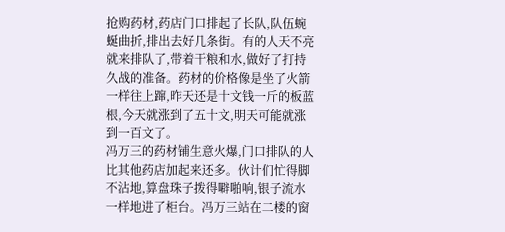抢购药材,药店门口排起了长队,队伍蜿蜒曲折,排出去好几条街。有的人天不亮就来排队了,带着干粮和水,做好了打持久战的准备。药材的价格像是坐了火箭一样往上蹿,昨天还是十文钱一斤的板蓝根,今天就涨到了五十文,明天可能就涨到一百文了。
冯万三的药材铺生意火爆,门口排队的人比其他药店加起来还多。伙计们忙得脚不沾地,算盘珠子拨得噼啪响,银子流水一样地进了柜台。冯万三站在二楼的窗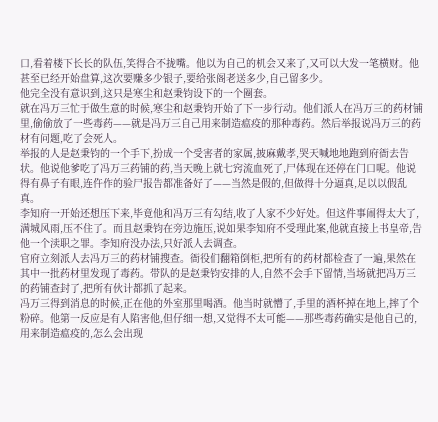口,看着楼下长长的队伍,笑得合不拢嘴。他以为自己的机会又来了,又可以大发一笔横财。他甚至已经开始盘算,这次要赚多少银子,要给张阁老送多少,自己留多少。
他完全没有意识到,这只是寒尘和赵秉钧设下的一个圈套。
就在冯万三忙于做生意的时候,寒尘和赵秉钧开始了下一步行动。他们派人在冯万三的药材铺里,偷偷放了一些毒药——就是冯万三自己用来制造瘟疫的那种毒药。然后举报说冯万三的药材有问题,吃了会死人。
举报的人是赵秉钧的一个手下,扮成一个受害者的家属,披麻戴孝,哭天喊地地跑到府衙去告状。他说他爹吃了冯万三药铺的药,当天晚上就七窍流血死了,尸体现在还停在门口呢。他说得有鼻子有眼,连仵作的验尸报告都准备好了——当然是假的,但做得十分逼真,足以以假乱真。
李知府一开始还想压下来,毕竟他和冯万三有勾结,收了人家不少好处。但这件事闹得太大了,满城风雨,压不住了。而且赵秉钧在旁边施压,说如果李知府不受理此案,他就直接上书皇帝,告他一个渎职之罪。李知府没办法,只好派人去调查。
官府立刻派人去冯万三的药材铺搜查。衙役们翻箱倒柜,把所有的药材都检查了一遍,果然在其中一批药材里发现了毒药。带队的是赵秉钧安排的人,自然不会手下留情,当场就把冯万三的药铺查封了,把所有伙计都抓了起来。
冯万三得到消息的时候,正在他的外室那里喝酒。他当时就懵了,手里的酒杯掉在地上,摔了个粉碎。他第一反应是有人陷害他,但仔细一想,又觉得不太可能——那些毒药确实是他自己的,用来制造瘟疫的,怎么会出现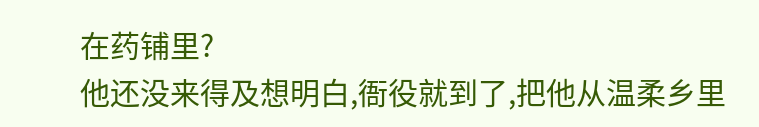在药铺里?
他还没来得及想明白,衙役就到了,把他从温柔乡里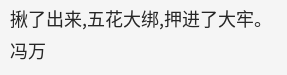揪了出来,五花大绑,押进了大牢。冯万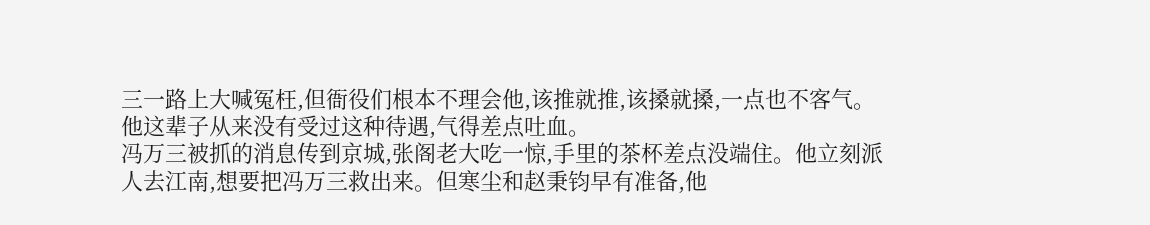三一路上大喊冤枉,但衙役们根本不理会他,该推就推,该搡就搡,一点也不客气。他这辈子从来没有受过这种待遇,气得差点吐血。
冯万三被抓的消息传到京城,张阁老大吃一惊,手里的茶杯差点没端住。他立刻派人去江南,想要把冯万三救出来。但寒尘和赵秉钧早有准备,他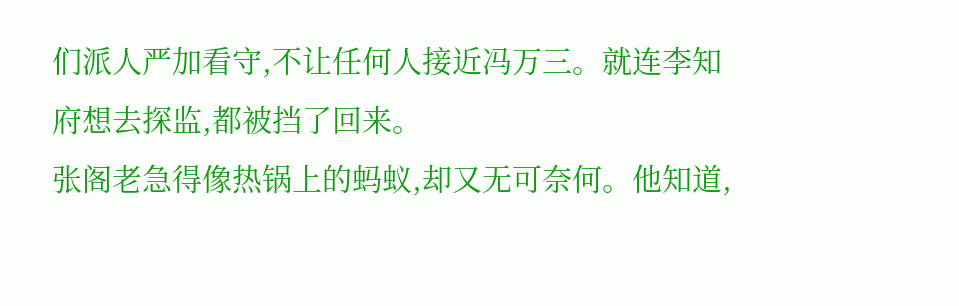们派人严加看守,不让任何人接近冯万三。就连李知府想去探监,都被挡了回来。
张阁老急得像热锅上的蚂蚁,却又无可奈何。他知道,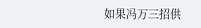如果冯万三招供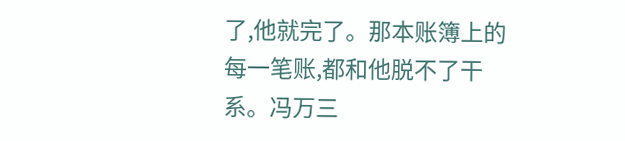了,他就完了。那本账簿上的每一笔账,都和他脱不了干系。冯万三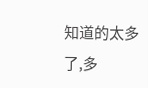知道的太多了,多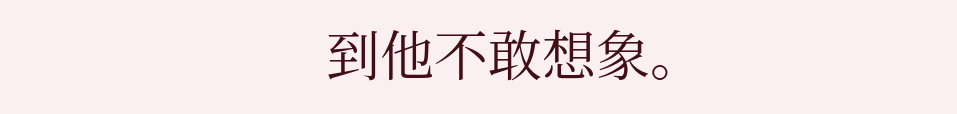到他不敢想象。